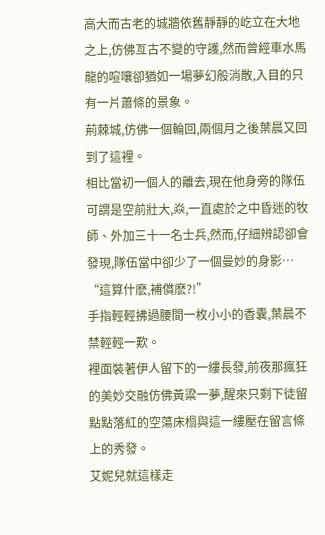高大而古老的城牆依舊靜靜的屹立在大地之上,仿佛亙古不變的守護,然而曾經車水馬龍的喧嚷卻猶如一場夢幻般消散,入目的只有一片蕭條的景象。
荊棘城,仿佛一個輪回,兩個月之後葉晨又回到了這裡。
相比當初一個人的離去,現在他身旁的隊伍可謂是空前壯大,焱,一直處於之中昏迷的牧師、外加三十一名士兵,然而,仔細辨認卻會發現,隊伍當中卻少了一個曼妙的身影…
“這算什麽,補償麽?!”
手指輕輕拂過腰間一枚小小的香囊,葉晨不禁輕輕一歎。
裡面裝著伊人留下的一縷長發,前夜那瘋狂的美妙交融仿佛黃粱一夢,醒來只剩下徒留點點落紅的空蕩床榻與這一縷壓在留言條上的秀發。
艾妮兒就這樣走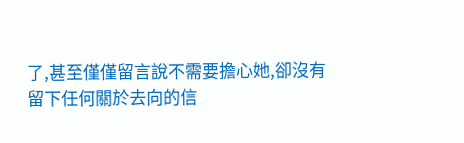了,甚至僅僅留言說不需要擔心她,卻沒有留下任何關於去向的信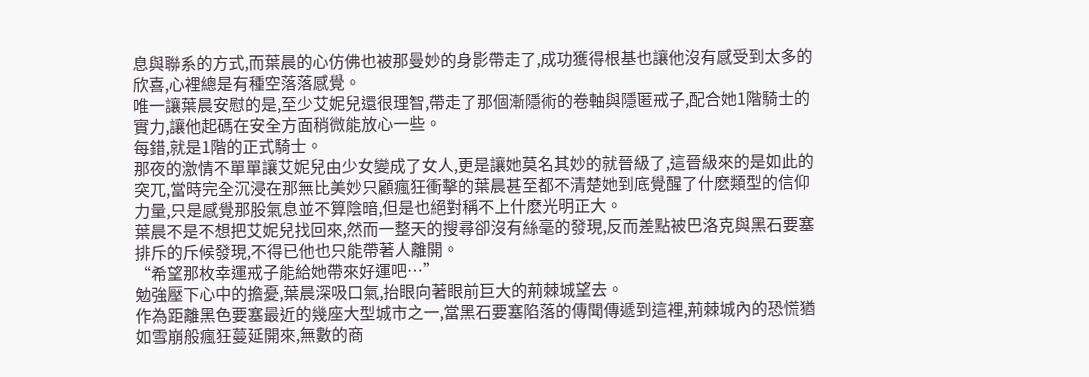息與聯系的方式,而葉晨的心仿佛也被那曼妙的身影帶走了,成功獲得根基也讓他沒有感受到太多的欣喜,心裡總是有種空落落感覺。
唯一讓葉晨安慰的是,至少艾妮兒還很理智,帶走了那個漸隱術的卷軸與隱匿戒子,配合她1階騎士的實力,讓他起碼在安全方面稍微能放心一些。
每錯,就是1階的正式騎士。
那夜的激情不單單讓艾妮兒由少女變成了女人,更是讓她莫名其妙的就晉級了,這晉級來的是如此的突兀,當時完全沉浸在那無比美妙只顧瘋狂衝擊的葉晨甚至都不清楚她到底覺醒了什麽類型的信仰力量,只是感覺那股氣息並不算陰暗,但是也絕對稱不上什麽光明正大。
葉晨不是不想把艾妮兒找回來,然而一整天的搜尋卻沒有絲毫的發現,反而差點被巴洛克與黑石要塞排斥的斥候發現,不得已他也只能帶著人離開。
“希望那枚幸運戒子能給她帶來好運吧…”
勉強壓下心中的擔憂,葉晨深吸口氣,抬眼向著眼前巨大的荊棘城望去。
作為距離黑色要塞最近的幾座大型城市之一,當黑石要塞陷落的傳聞傳遞到這裡,荊棘城內的恐慌猶如雪崩般瘋狂蔓延開來,無數的商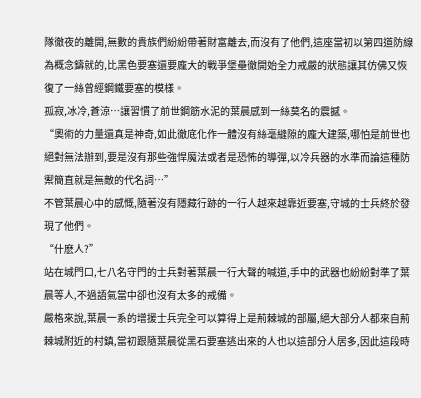隊徹夜的離開,無數的貴族們紛紛帶著財富離去,而沒有了他們,這座當初以第四道防線為概念鑄就的,比黑色要塞還要龐大的戰爭堡壘徹開始全力戒嚴的狀態讓其仿佛又恢復了一絲曾經鋼鐵要塞的模樣。
孤寂,冰冷,蒼涼…讓習慣了前世鋼筋水泥的葉晨感到一絲莫名的震撼。
“奧術的力量還真是神奇,如此徹底化作一體沒有絲毫縫隙的龐大建築,哪怕是前世也絕對無法辦到,要是沒有那些強悍魔法或者是恐怖的導彈,以冷兵器的水準而論這種防禦簡直就是無敵的代名詞…”
不管葉晨心中的感慨,隨著沒有隱藏行跡的一行人越來越靠近要塞,守城的士兵終於發現了他們。
“什麽人?”
站在城門口,七八名守門的士兵對著葉晨一行大聲的喊道,手中的武器也紛紛對準了葉晨等人,不過語氣當中卻也沒有太多的戒備。
嚴格來說,葉晨一系的增援士兵完全可以算得上是荊棘城的部屬,絕大部分人都來自荊棘城附近的村鎮,當初跟隨葉晨從黑石要塞逃出來的人也以這部分人居多,因此這段時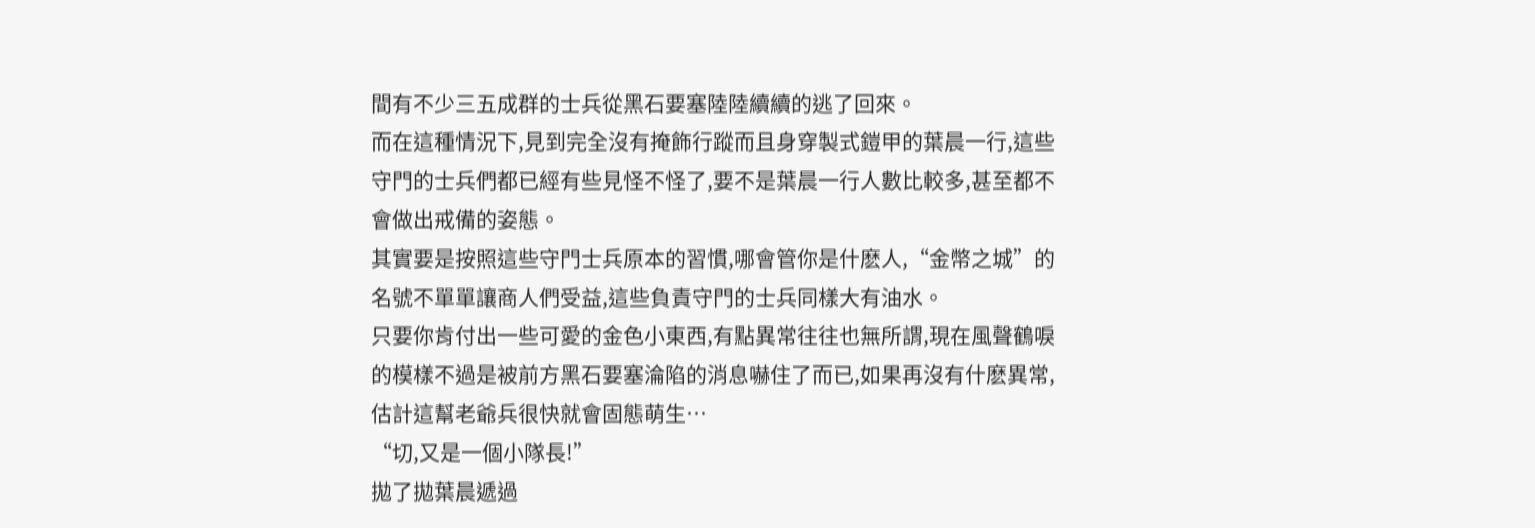間有不少三五成群的士兵從黑石要塞陸陸續續的逃了回來。
而在這種情況下,見到完全沒有掩飾行蹤而且身穿製式鎧甲的葉晨一行,這些守門的士兵們都已經有些見怪不怪了,要不是葉晨一行人數比較多,甚至都不會做出戒備的姿態。
其實要是按照這些守門士兵原本的習慣,哪會管你是什麽人,“金幣之城”的名號不單單讓商人們受益,這些負責守門的士兵同樣大有油水。
只要你肯付出一些可愛的金色小東西,有點異常往往也無所謂,現在風聲鶴唳的模樣不過是被前方黑石要塞淪陷的消息嚇住了而已,如果再沒有什麽異常,估計這幫老爺兵很快就會固態萌生…
“切,又是一個小隊長!”
拋了拋葉晨遞過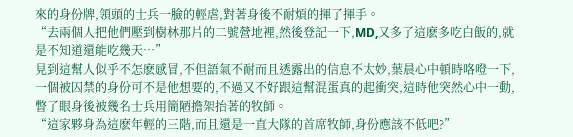來的身份牌,領頭的士兵一臉的輕虐,對著身後不耐煩的揮了揮手。
“去兩個人把他們壓到樹林那片的二號營地裡,然後登記一下,MD,又多了這麽多吃白飯的,就是不知道還能吃幾天…”
見到這幫人似乎不怎麽感冒,不但語氣不耐而且透露出的信息不太妙,葉晨心中頓時咯噔一下,一個被囚禁的身份可不是他想要的,不過又不好跟這幫混蛋真的起衝突,這時他突然心中一動,瞥了眼身後被幾名士兵用簡陋擔架抬著的牧師。
“這家夥身為這麽年輕的三階,而且還是一直大隊的首席牧師,身份應該不低吧?”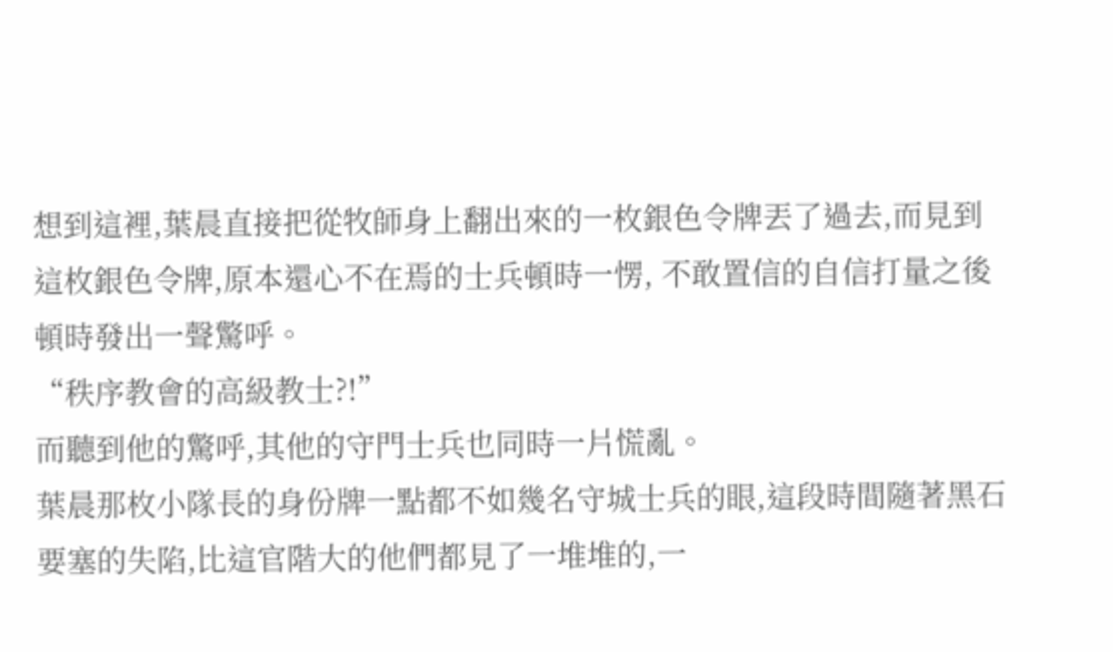想到這裡,葉晨直接把從牧師身上翻出來的一枚銀色令牌丟了過去,而見到這枚銀色令牌,原本還心不在焉的士兵頓時一愣, 不敢置信的自信打量之後頓時發出一聲驚呼。
“秩序教會的高級教士?!”
而聽到他的驚呼,其他的守門士兵也同時一片慌亂。
葉晨那枚小隊長的身份牌一點都不如幾名守城士兵的眼,這段時間隨著黑石要塞的失陷,比這官階大的他們都見了一堆堆的,一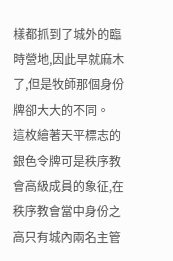樣都抓到了城外的臨時營地,因此早就麻木了,但是牧師那個身份牌卻大大的不同。
這枚繪著天平標志的銀色令牌可是秩序教會高級成員的象征,在秩序教會當中身份之高只有城內兩名主管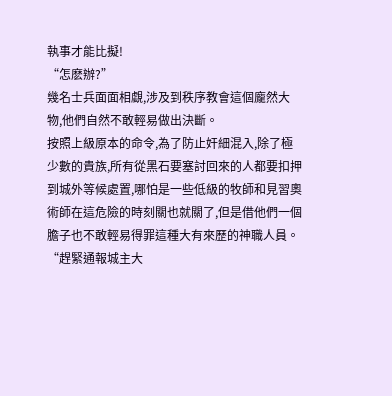執事才能比擬!
“怎麽辦?”
幾名士兵面面相覷,涉及到秩序教會這個龐然大物,他們自然不敢輕易做出決斷。
按照上級原本的命令,為了防止奸細混入,除了極少數的貴族,所有從黑石要塞討回來的人都要扣押到城外等候處置,哪怕是一些低級的牧師和見習奧術師在這危險的時刻關也就關了,但是借他們一個膽子也不敢輕易得罪這種大有來歷的神職人員。
“趕緊通報城主大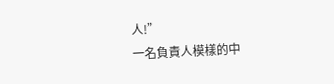人!”
一名負責人模樣的中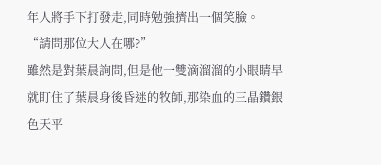年人將手下打發走,同時勉強擠出一個笑臉。
“請問那位大人在哪?”
雖然是對葉晨詢問,但是他一雙滴溜溜的小眼睛早就盯住了葉晨身後昏迷的牧師,那染血的三晶鑽銀色天平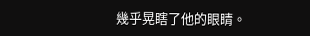幾乎晃瞎了他的眼睛。